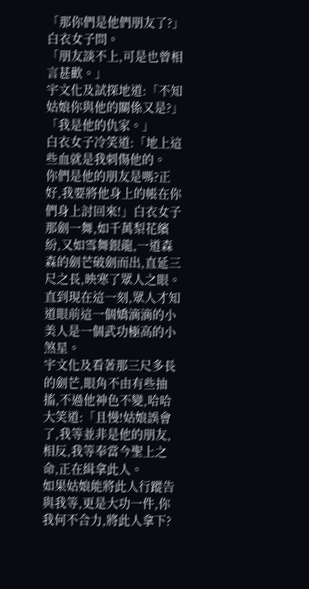「那你們是他們朋友了?」白衣女子問。
「朋友談不上,可是也曾相言甚歡。」
宇文化及試探地道:「不知姑娘你與他的關係又是?」「我是他的仇家。」
白衣女子冷笑道:「地上這些血就是我刺傷他的。
你們是他的朋友是嗎?正好,我要將他身上的帳在你們身上討回來!」白衣女子那劍一舞,如千萬梨花繽紛,又如雪舞銀龍,一道森森的劍芒破劍而出,直延三尺之長,映寒了眾人之眼。
直到現在這一刻,眾人才知道眼前這一個嬌滴滴的小美人是一個武功極高的小煞星。
宇文化及看著那三尺多長的劍芒,眼角不由有些抽搐,不過他神色不變,哈哈大笑道:「且慢!姑娘誤會了,我等並非是他的朋友,相反,我等奉當今聖上之命,正在緝拿此人。
如果姑娘能將此人行蹤告與我等,更是大功一件,你我何不合力,將此人拿下?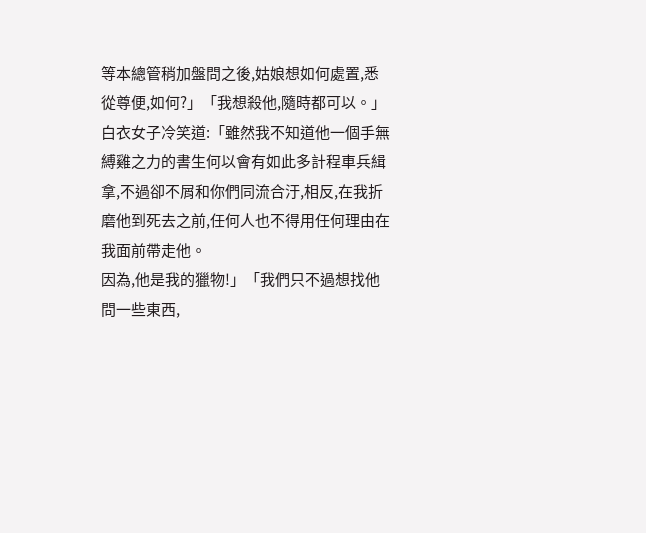等本總管稍加盤問之後,姑娘想如何處置,悉從尊便,如何?」「我想殺他,隨時都可以。」
白衣女子冷笑道:「雖然我不知道他一個手無縛雞之力的書生何以會有如此多計程車兵緝拿,不過卻不屑和你們同流合汙,相反,在我折磨他到死去之前,任何人也不得用任何理由在我面前帶走他。
因為,他是我的獵物!」「我們只不過想找他問一些東西,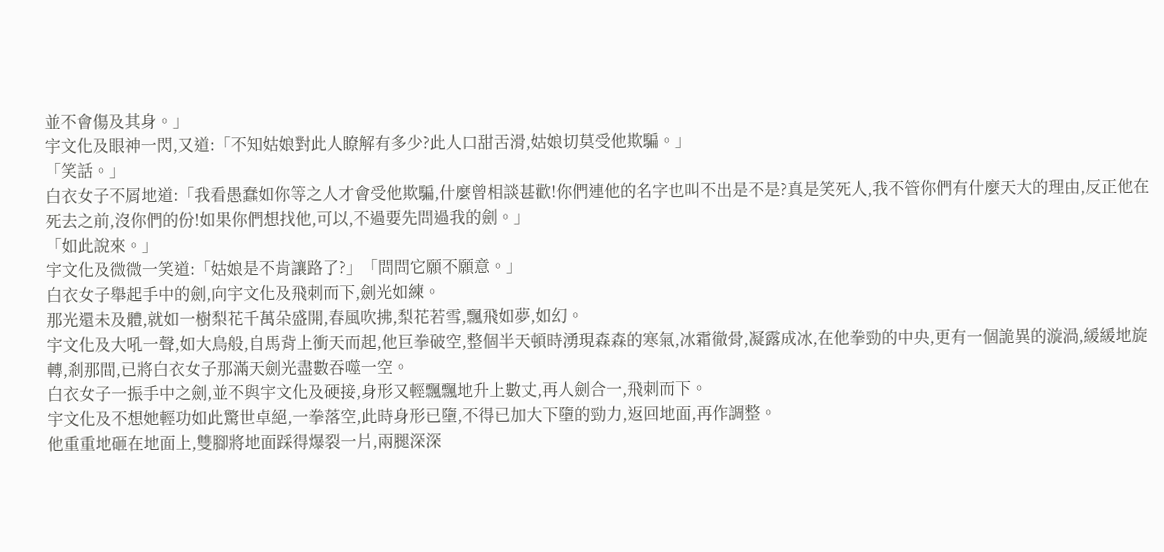並不會傷及其身。」
宇文化及眼神一閃,又道:「不知姑娘對此人瞭解有多少?此人口甜舌滑,姑娘切莫受他欺騙。」
「笑話。」
白衣女子不屑地道:「我看愚蠢如你等之人才會受他欺騙,什麼曾相談甚歡!你們連他的名字也叫不出是不是?真是笑死人,我不管你們有什麼天大的理由,反正他在死去之前,沒你們的份!如果你們想找他,可以,不過要先問過我的劍。」
「如此說來。」
宇文化及微微一笑道:「姑娘是不肯讓路了?」「問問它願不願意。」
白衣女子舉起手中的劍,向宇文化及飛刺而下,劍光如練。
那光還未及體,就如一樹梨花千萬朵盛開,春風吹拂,梨花若雪,飄飛如夢,如幻。
宇文化及大吼一聲,如大鳥般,自馬背上衝天而起,他巨拳破空,整個半天頓時湧現森森的寒氣,冰霜徹骨,凝露成冰,在他拳勁的中央,更有一個詭異的漩渦,緩緩地旋轉,剎那間,已將白衣女子那滿天劍光盡數吞噬一空。
白衣女子一振手中之劍,並不與宇文化及硬接,身形又輕飄飄地升上數丈,再人劍合一,飛刺而下。
宇文化及不想她輕功如此驚世卓絕,一拳落空,此時身形已墮,不得已加大下墮的勁力,返回地面,再作調整。
他重重地砸在地面上,雙腳將地面踩得爆裂一片,兩腿深深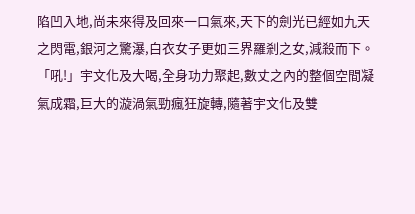陷凹入地,尚未來得及回來一口氣來,天下的劍光已經如九天之閃電,銀河之驚瀑,白衣女子更如三界羅剎之女,減殺而下。
「吼!」宇文化及大喝,全身功力聚起,數丈之內的整個空間凝氣成霜,巨大的漩渦氣勁瘋狂旋轉,隨著宇文化及雙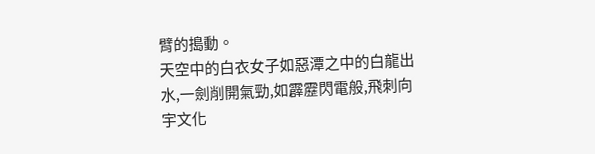臂的搗動。
天空中的白衣女子如惡潭之中的白龍出水,一劍削開氣勁,如霹靂閃電般,飛刺向宇文化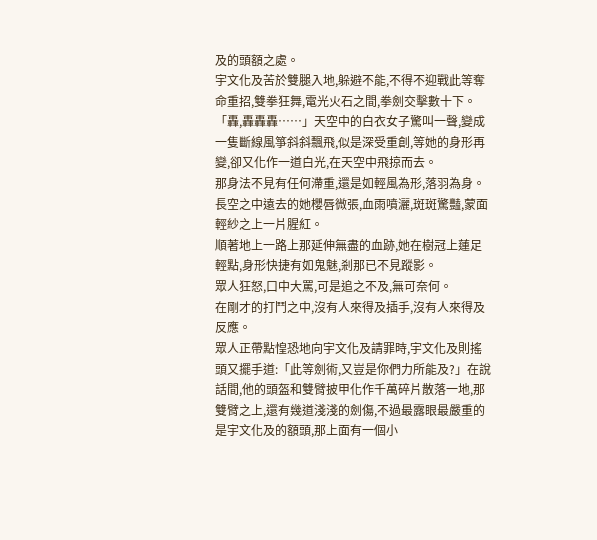及的頭額之處。
宇文化及苦於雙腿入地,躲避不能,不得不迎戰此等奪命重招,雙拳狂舞,電光火石之間,拳劍交擊數十下。
「轟,轟轟轟……」天空中的白衣女子驚叫一聲,變成一隻斷線風箏斜斜飄飛,似是深受重創,等她的身形再變,卻又化作一道白光,在天空中飛掠而去。
那身法不見有任何滯重,還是如輕風為形,落羽為身。
長空之中遠去的她櫻唇微張,血雨噴灑,斑斑驚豔,蒙面輕紗之上一片腥紅。
順著地上一路上那延伸無盡的血跡,她在樹冠上蓮足輕點,身形快捷有如鬼魅,剎那已不見蹤影。
眾人狂怒,口中大罵,可是追之不及,無可奈何。
在剛才的打鬥之中,沒有人來得及插手,沒有人來得及反應。
眾人正帶點惶恐地向宇文化及請罪時,宇文化及則搖頭又擺手道:「此等劍術,又豈是你們力所能及?」在說話間,他的頭盔和雙臂披甲化作千萬碎片散落一地,那雙臂之上,還有幾道淺淺的劍傷,不過最露眼最嚴重的是宇文化及的額頭,那上面有一個小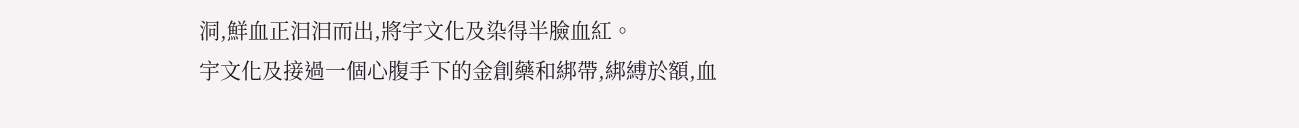洞,鮮血正汩汩而出,將宇文化及染得半臉血紅。
宇文化及接過一個心腹手下的金創藥和綁帶,綁縛於額,血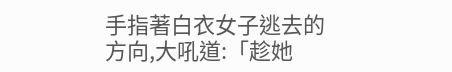手指著白衣女子逃去的方向,大吼道:「趁她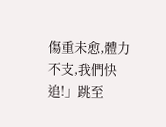傷重未愈,體力不支,我們快追!」跳至